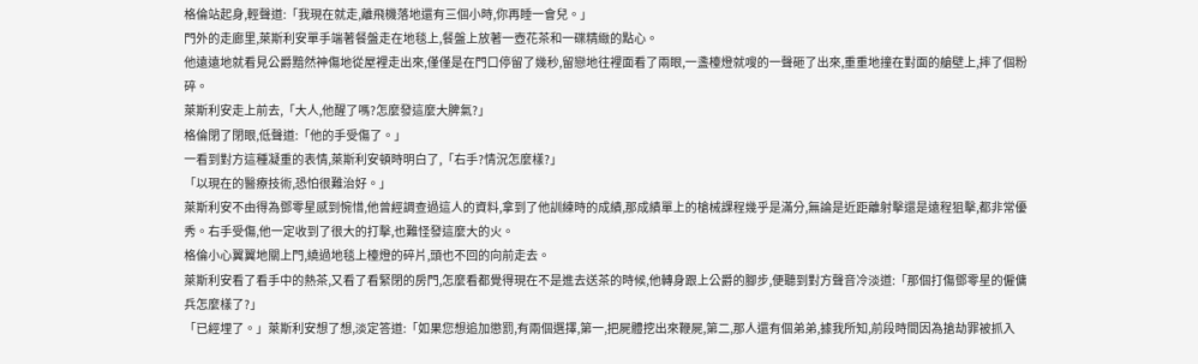格倫站起身,輕聲道:「我現在就走,離飛機落地還有三個小時,你再睡一會兒。」
門外的走廊里,萊斯利安單手端著餐盤走在地毯上,餐盤上放著一壺花茶和一碟精緻的點心。
他遠遠地就看見公爵黯然神傷地從屋裡走出來,僅僅是在門口停留了幾秒,留戀地往裡面看了兩眼,一盞檯燈就嗖的一聲砸了出來,重重地撞在對面的艙壁上,摔了個粉碎。
萊斯利安走上前去,「大人,他醒了嗎?怎麼發這麼大脾氣?」
格倫閉了閉眼,低聲道:「他的手受傷了。」
一看到對方這種凝重的表情,萊斯利安頓時明白了,「右手?情況怎麼樣?」
「以現在的醫療技術,恐怕很難治好。」
萊斯利安不由得為鄧零星感到惋惜,他曾經調查過這人的資料,拿到了他訓練時的成績,那成績單上的槍械課程幾乎是滿分,無論是近距離射擊還是遠程狙擊,都非常優秀。右手受傷,他一定收到了很大的打擊,也難怪發這麼大的火。
格倫小心翼翼地關上門,繞過地毯上檯燈的碎片,頭也不回的向前走去。
萊斯利安看了看手中的熱茶,又看了看緊閉的房門,怎麼看都覺得現在不是進去送茶的時候,他轉身跟上公爵的腳步,便聽到對方聲音冷淡道:「那個打傷鄧零星的僱傭兵怎麼樣了?」
「已經埋了。」萊斯利安想了想,淡定答道:「如果您想追加懲罰,有兩個選擇,第一,把屍體挖出來鞭屍,第二,那人還有個弟弟,據我所知,前段時間因為搶劫罪被抓入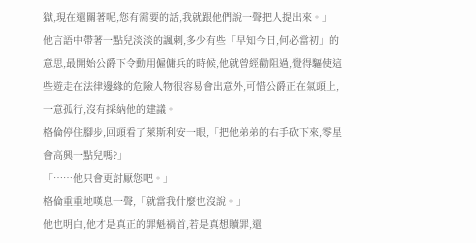獄,現在還關著呢,您有需要的話,我就跟他們說一聲把人提出來。」
他言語中帶著一點兒淡淡的諷刺,多少有些「早知今日,何必當初」的意思,最開始公爵下令動用僱傭兵的時候,他就曾經勸阻過,覺得驅使這些遊走在法律邊緣的危險人物很容易會出意外,可惜公爵正在氣頭上,一意孤行,沒有採納他的建議。
格倫停住腳步,回頭看了萊斯利安一眼,「把他弟弟的右手砍下來,零星會高興一點兒嗎?」
「……他只會更討厭您吧。」
格倫重重地嘆息一聲,「就當我什麼也沒說。」
他也明白,他才是真正的罪魁禍首,若是真想贖罪,還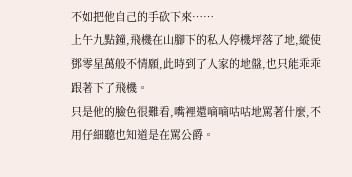不如把他自己的手砍下來……
上午九點鐘,飛機在山腳下的私人停機坪落了地,縱使鄧零星萬般不情願,此時到了人家的地盤,也只能乖乖跟著下了飛機。
只是他的臉色很難看,嘴裡還嘀嘀咕咕地罵著什麼,不用仔細聽也知道是在罵公爵。